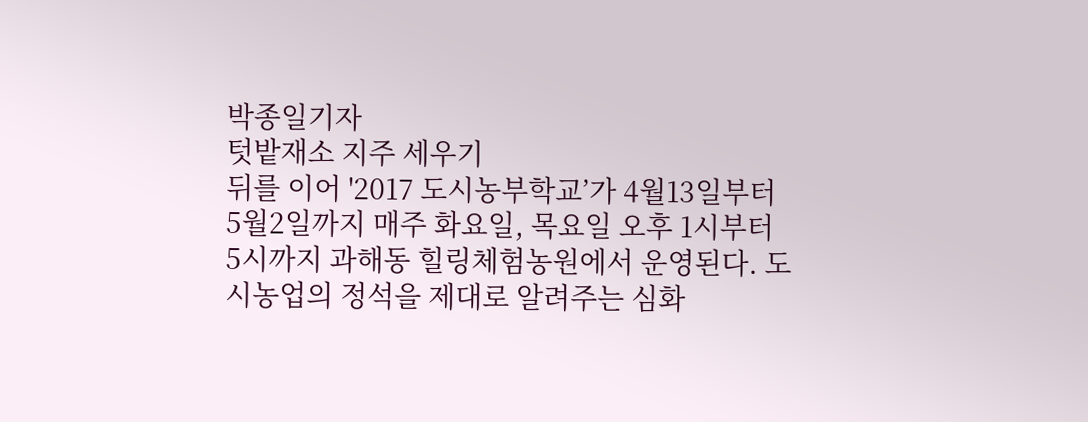박종일기자
텃밭재소 지주 세우기
뒤를 이어 '2017 도시농부학교’가 4월13일부터 5월2일까지 매주 화요일, 목요일 오후 1시부터 5시까지 과해동 힐링체험농원에서 운영된다. 도시농업의 정석을 제대로 알려주는 심화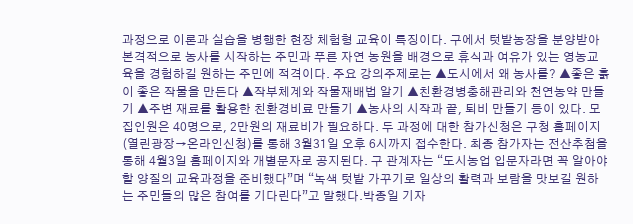과정으로 이론과 실습을 병행한 현장 체험형 교육이 특징이다. 구에서 텃밭농장을 분양받아 본격적으로 농사를 시작하는 주민과 푸른 자연 농원을 배경으로 휴식과 여유가 있는 영농교육을 경험하길 원하는 주민에 적격이다. 주요 강의주제로는 ▲도시에서 왜 농사를? ▲좋은 흙이 좋은 작물을 만든다 ▲작부체계와 작물재배법 알기 ▲친환경병충해관리와 천연농약 만들기 ▲주변 재료를 활용한 친환경비료 만들기 ▲농사의 시작과 끝, 퇴비 만들기 등이 있다. 모집인원은 40명으로, 2만원의 재료비가 필요하다. 두 과정에 대한 참가신청은 구청 홈페이지(열린광장→온라인신청)를 통해 3월31일 오후 6시까지 접수한다. 최종 참가자는 전산추첨을 통해 4월3일 홈페이지와 개별문자로 공지된다. 구 관계자는 “도시농업 입문자라면 꼭 알아야할 양질의 교육과정을 준비했다”며 “녹색 텃밭 가꾸기로 일상의 활력과 보람을 맛보길 원하는 주민들의 많은 참여를 기다린다”고 말했다.박종일 기자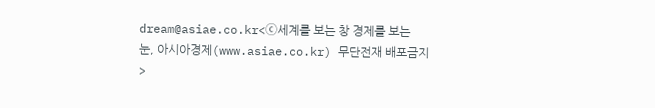dream@asiae.co.kr<ⓒ세계를 보는 창 경제를 보는 눈, 아시아경제(www.asiae.co.kr) 무단전재 배포금지>